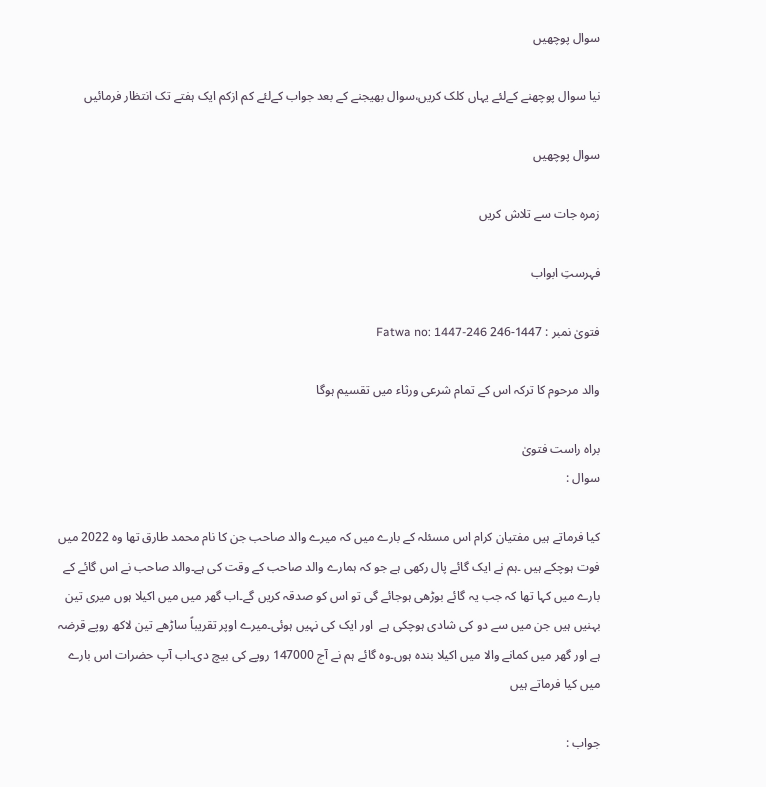سوال پوچھیں

نیا سوال پوچھنے کےلئے یہاں کلک کریں،سوال بھیجنے کے بعد جواب کےلئے کم ازکم ایک ہفتے تک انتظار فرمائیں

سوال پوچھیں

زمرہ جات سے تلاش کریں

فہرستِ ابواب

فتویٰ نمبر : 1447-246 Fatwa no: 1447-246

والد مرحوم کا ترکہ اس کے تمام شرعی ورثاء میں تقسیم ہوگا

براہ راست فتویٰ
سوال :

کیا فرماتے ہیں مفتیان کرام اس مسئلہ کے بارے میں کہ میرے والد صاحب جن کا نام محمد طارق تھا وہ 2022 میں فوت ہوچکے ہیں ۔ہم نے ایک گائے پال رکھی ہے جو کہ ہمارے والد صاحب کے وقت کی ہے۔والد صاحب نے اس گائے کے بارے میں کہا تھا کہ جب یہ گائے بوڑھی ہوجائے گی تو اس کو صدقہ کریں گے۔اب گھر میں میں اکیلا ہوں میری تین بہنیں ہیں جن میں سے دو کی شادی ہوچکی ہے  اور ایک کی نہیں ہوئی۔میرے اوپر تقریباً ساڑھے تین لاکھ روپے قرضہ ہے اور گھر میں کمانے والا میں اکیلا بندہ ہوں۔وہ گائے ہم نے آج 147000 روپے کی بیچ دی۔اب آپ حضرات اس بارے میں کیا فرماتے ہیں

جواب :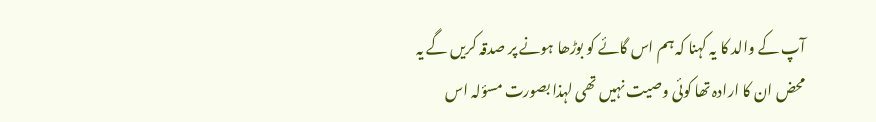آپ کے والد کا یہ کہنا کہ ہم اس گائے کو بوڑھا ہونے پر صدقہ کریں گے یہ محض ان کا ارادہ تھا کوئی وصیت نہیں تھی لہذا بصورت مسؤلہ اس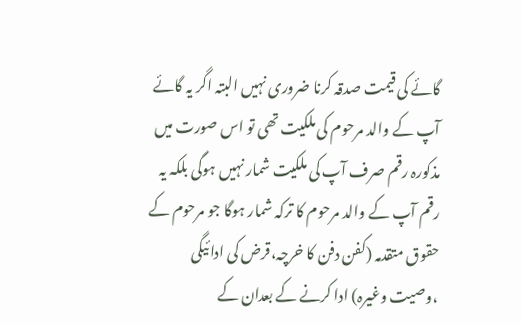گائے کی قیمت صدقہ کرنا ضروری نہیں البتہ اگر یہ گائے آپ کے والد مرحوم کی ملکیت تھی تو اس صورت میں مذکورہ رقم صرف آپ کی ملکیت شمار نہیں ہوگی بلکہ یہ رقم آپ کے والد مرحوم کا ترکہ شمار ہوگا جو مرحوم کے حقوق متقدمہ (کفن دفن کا خرچہ،قرض کی ادائیگی ،وصیت وغیرہ) ادا کرنے کے بعدان کے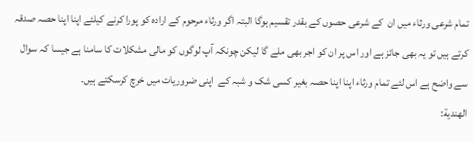تمام شرعی ورثاء میں ان  کے شرعی حصوں کے بقدر تقسیم ہوگا البتہ اگر ورثاء مرحوم کے ارادہ کو پورا کرنے کیلئے اپنا اپنا حصہ صدقہ کرتے ہیں تو یہ بھی جائز ہے اور اس پر ان کو اجر بھی ملے گا لیکن چونکہ آپ لوگوں کو مالی مشکلات کا سامنا ہے جیسا کہ سوال سے واضح ہے اس لئے تمام ورثاء اپنا اپنا حصہ بغیر کسی شک و شبہ کے  اپنی ضروریات میں خرچ کرسکتے ہیں۔
الهندية: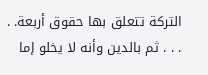التركة تتعلق بها حقوق أربعة. . . . . ثم بالدين وأنه لا يخلو إما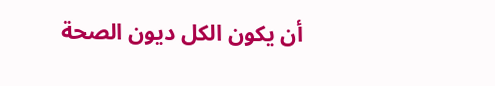أن يكون الكل ديون الصحة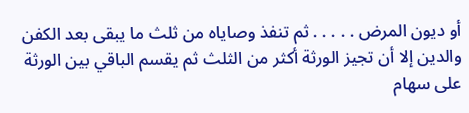أو ديون المرض . . . . . ثم تنفذ وصاياه من ثلث ما يبقى بعد الكفن والدين إلا أن تجيز الورثة أكثر من الثلث ثم يقسم الباقي بين الورثة على سهام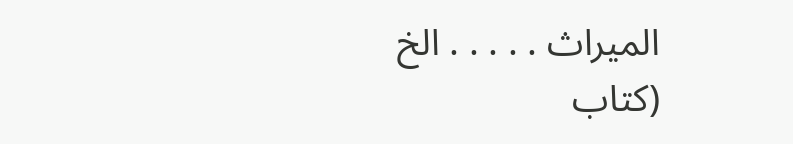الميراث . . . . . الخ
(كتاب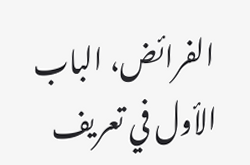الفرائض، الباب الأول في تعريف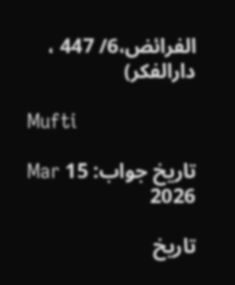الفرائض،6/ 447 ، دارالفكر)

Mufti

تاریخ جواب: 15 Mar 2026

تاریخ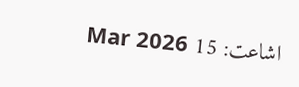اشاعت: 15 Mar 2026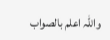واللہ اعلم بالصواب